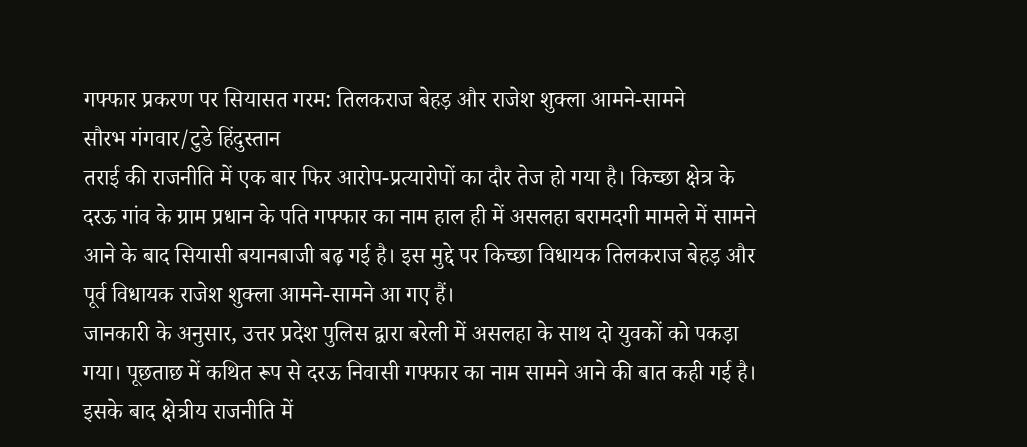गफ्फार प्रकरण पर सियासत गरम: तिलकराज बेहड़ और राजेश शुक्ला आमने-सामने
सौरभ गंगवार/टुडे हिंदुस्तान
तराई की राजनीति में एक बार फिर आरोप-प्रत्यारोपों का दौर तेज हो गया है। किच्छा क्षेत्र के दरऊ गांव के ग्राम प्रधान के पति गफ्फार का नाम हाल ही में असलहा बरामदगी मामले में सामने आने के बाद सियासी बयानबाजी बढ़ गई है। इस मुद्दे पर किच्छा विधायक तिलकराज बेहड़ और पूर्व विधायक राजेश शुक्ला आमने-सामने आ गए हैं।
जानकारी के अनुसार, उत्तर प्रदेश पुलिस द्वारा बरेली में असलहा के साथ दो युवकों को पकड़ा गया। पूछताछ में कथित रूप से दरऊ निवासी गफ्फार का नाम सामने आने की बात कही गई है। इसके बाद क्षेत्रीय राजनीति में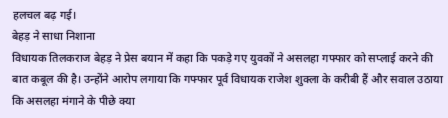हलचल बढ़ गई।
बेहड़ ने साधा निशाना
विधायक तिलकराज बेहड़ ने प्रेस बयान में कहा कि पकड़े गए युवकों ने असलहा गफ्फार को सप्लाई करने की बात कबूल की है। उन्होंने आरोप लगाया कि गफ्फार पूर्व विधायक राजेश शुक्ला के करीबी हैं और सवाल उठाया कि असलहा मंगाने के पीछे क्या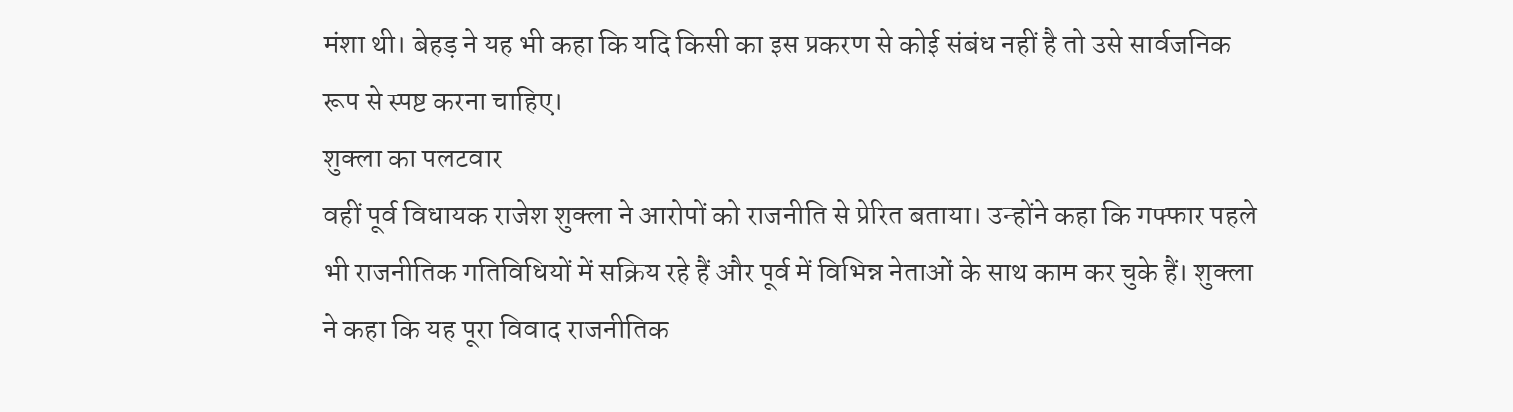मंशा थी। बेहड़ ने यह भी कहा कि यदि किसी का इस प्रकरण से कोई संबंध नहीं है तो उसे सार्वजनिक रूप से स्पष्ट करना चाहिए।
शुक्ला का पलटवार
वहीं पूर्व विधायक राजेश शुक्ला ने आरोपों को राजनीति से प्रेरित बताया। उन्होंने कहा कि गफ्फार पहले भी राजनीतिक गतिविधियों में सक्रिय रहे हैं और पूर्व में विभिन्न नेताओं के साथ काम कर चुके हैं। शुक्ला ने कहा कि यह पूरा विवाद राजनीतिक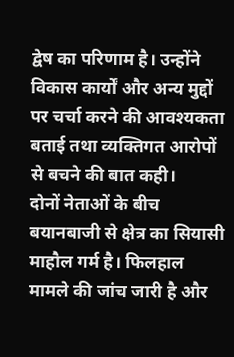द्वेष का परिणाम है। उन्होंने विकास कार्यों और अन्य मुद्दों पर चर्चा करने की आवश्यकता बताई तथा व्यक्तिगत आरोपों से बचने की बात कही।
दोनों नेताओं के बीच बयानबाजी से क्षेत्र का सियासी माहौल गर्म है। फिलहाल मामले की जांच जारी है और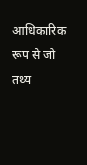आधिकारिक रूप से जो तथ्य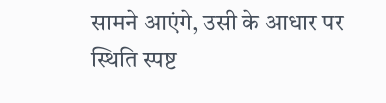सामने आएंगे, उसी के आधार पर स्थिति स्पष्ट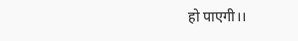हो पाएगी।।